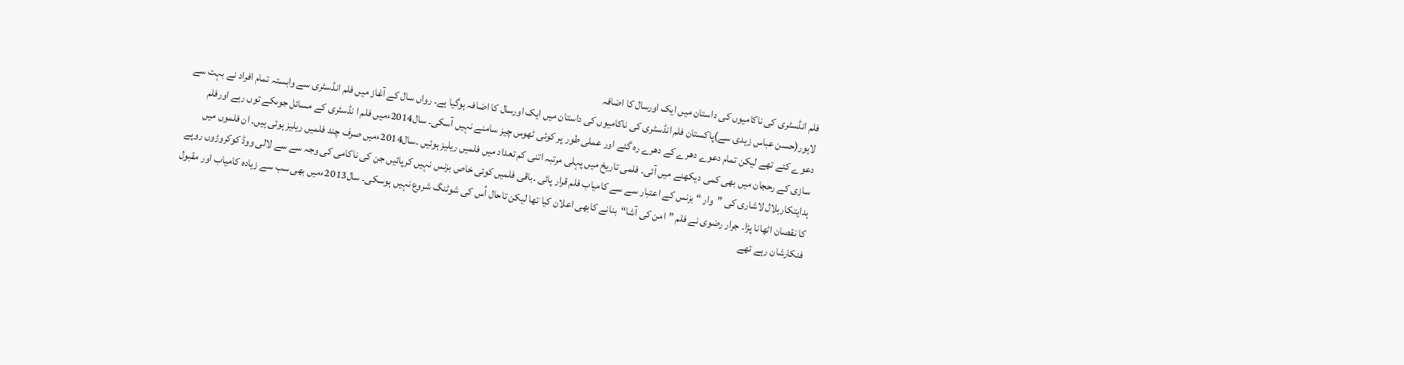فلم انڈسٹری کی ناکامیوں کی داستان میں ایک اورسال کا اضافہ
لاہور(حسن عباس زیدی سے)پاکستان فلم انڈسٹری کی ناکامیوں کی داستان میں ایک اورسال کا اضافہ ہوگیا ہے۔ رواں سال کے آغاز میں فلم انڈسٹری سے وابستہ تمام افراد نے بہت سے دعوے کئے تھے لیکن تمام دعوے دھرے کے دھرے رہ گئے اور عملی طور پر کوئی ٹھوس چیز سامنے نہیں آسکی۔ سال2014ءمیں فلم ا نڈسٹری کے مسائل جوںکے توں رہے اورفلم سازی کے رحجان میں بھی کمی دیکھنے میں آئی۔ فلمی تاریخ میں پہلی مرتبہ اتنی کم تعداد میں فلمیں ریلیز ہوئیں ۔سال2014ءمیں صرف چند فلمیں ریلیز ہوئی ہیں۔ ان فلموں میں ہدایتکاربلال لاشاری کی ”وار “ بزنس کے اعتبار سے سے کامیاب فلم قرار پائی ۔باقی فلمیں کوئی خاص بزنس نہیں کرپائیں جن کی ناکامی کی وجہ سے سے لالی ووڈ کوکروڑوں روپے کا نقصان اٹھانا پڑا۔ جرار رضوی نے فلم ”امن کی آشا“بنانے کابھی اعلان کیا تھا لیکن تاحال اُس کی شوٹنگ شروع نہیں ہوسکی۔ سال2013ءمیں بھی سب سے زیادہ کامیاب اور مقبول فنکارشان رہے تھے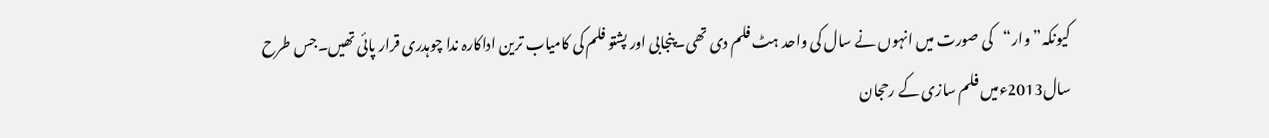کیونکہ”وار“کی صورت میں انہوں نے سال کی واحد ہٹ فلم دی تھی۔پنجابی اور پشتو فلم کی کامیاب ترین اداکارہ ندا چوہدری قرار پائی تھیں۔جس طرح سال2013ءمیں فلم سازی کے رحجان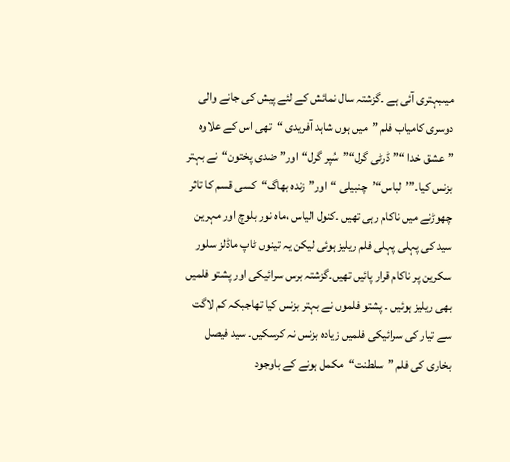میںبہتری آئی ہے ۔گزشتہ سال نمائش کے لئے پیش کی جانے والی دوسری کامیاب فلم ”میں ہوں شاہد آفریدی “تھی اس کے علاوہ ”عشق خدا “”ڈرٹی گرل“”سُپر گرل“اور”ضدی پختون“نے بہتر بزنس کیا۔”’لباس“’چنبیلی “اور”زندہ بھاگ“کسی قسم کا تاثر چھوڑنے میں ناکام رہی تھیں ۔کنول الیاس ،ماہ نور بلوچ اور مہرین سید کی پہلی پہلی فلم ریلیز ہوئی لیکن یہ تینوں ٹاپ ماڈلز سلور سکرین پر ناکام قرار پائیں تھیں۔گزشتہ برس سرائیکی اور پشتو فلمیں بھی ریلیز ہوئیں ۔ پشتو فلموں نے بہتر بزنس کیا تھاجبکہ کم لاگت سے تیار کی سرائیکی فلمیں زیادہ بزنس نہ کرسکیں۔ سید فیصل بخاری کی فلم ”سلطنت“مکمل ہونے کے باوجود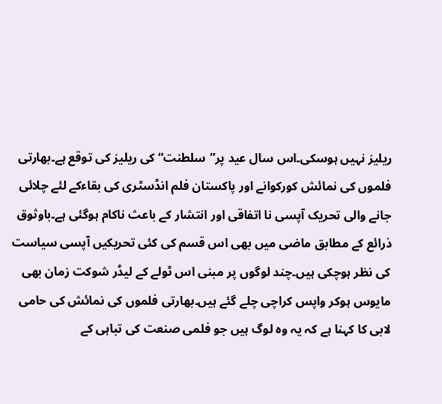ریلیز نہیں ہوسکی۔اس سال عید پر”سلطنت“ کی ریلیز کی توقع ہے۔بھارتی فلموں کی نمائش کورکوانے اور پاکستان فلم انڈسٹری کی بقاءکے لئے چلائی جانے والی تحریک آپسی نا اتفاقی اور انتشار کے باعث ناکام ہوگئی ہے۔باوثوق ذرائع کے مطابق ماضی میں بھی اس قسم کی کئی تحریکیں آپسی سیاست کی نظر ہوچکی ہیں۔چند لوگوں پر مبنی اس ٹولے کے لیڈر شوکت زمان بھی مایوس ہوکر واپس کراچی چلے گئے ہیں۔بھارتی فلموں کی نمائش کی حامی لابی کا کہنا ہے کہ یہ وہ لوگ ہیں جو فلمی صنعت کی تباہی کے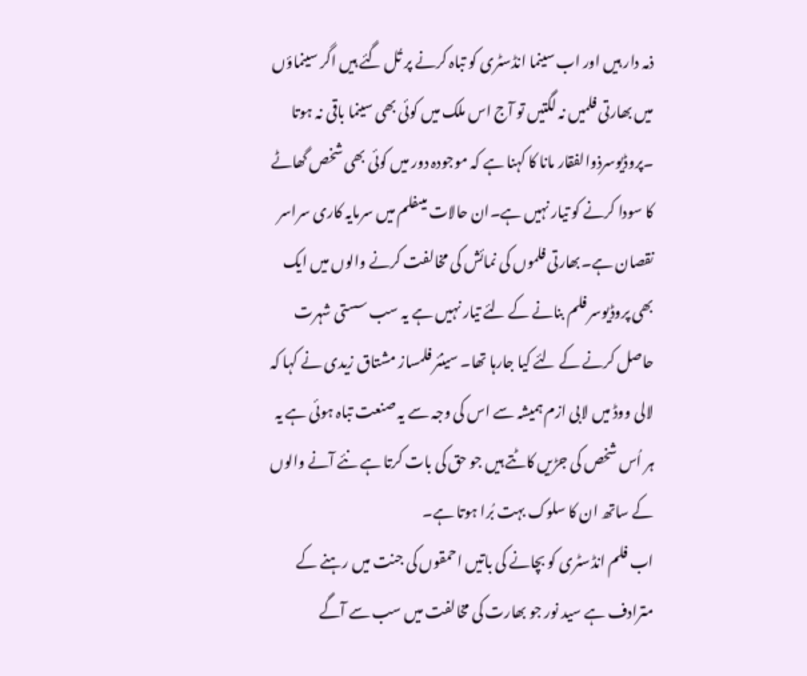ذمہ دار ہیں اور اب سینما انڈسٹری کو تباہ کرنے پر تُل گئے ہیں اگر سینماؤں میں بھارتی فلمیں نہ لگتیں تو آج اس ملک میں کوئی بھی سینما باقی نہ ہوتا ۔پروڈیوسرذوالفقار مانا کا کہنا ہے کہ موجودہ دور میں کوئی بھی شخص گھاٹے کا سودا کرنے کو تیار نہیں ہے۔ان حالات میںفلم میں سرمایہ کاری سراسر نقصان ہے۔بھارتی فلموں کی نمائش کی مخالفت کرنے والوں میں ایک بھی پروڈیوسر فلم بنانے کے لئے تیار نہیں ہے یہ سب سستی شہرت حاصل کرنے کے لئے کیا جارہا تھا۔ سینئر فلمساز مشتاق زیدی نے کہا کہ لالی ووڈ میں لابی ازم ہمیشہ سے اس کی وجہ سے یہ صنعت تباہ ہوئی ہے یہ ہر اُس شخص کی جڑیں کاٹتے ہیں جو حق کی بات کرتا ہے نئے آنے والوں کے ساتھ ان کا سلوک بہت بُرا ہوتا ہے۔
اب فلم انڈسٹری کو بچانے کی باتیں احمقوں کی جنت میں رہنے کے مترادف ہے سید نور جو بھارت کی مخالفت میں سب سے آگے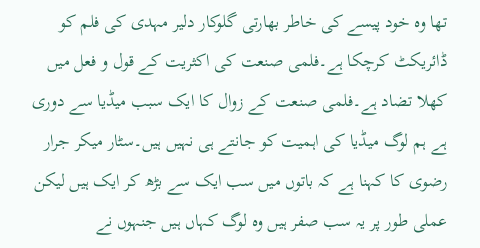تھا وہ خود پیسے کی خاطر بھارتی گلوکار دلیر مہدی کی فلم کو ڈائریکٹ کرچکا ہے۔فلمی صنعت کی اکثریت کے قول و فعل میں کھلا تضاد ہے۔فلمی صنعت کے زوال کا ایک سبب میڈیا سے دوری ہے ہم لوگ میڈیا کی اہمیت کو جانتے ہی نہیں ہیں۔سٹار میکر جرار رضوی کا کہنا ہے کہ باتوں میں سب ایک سے بڑھ کر ایک ہیں لیکن عملی طور پر یہ سب صفر ہیں وہ لوگ کہاں ہیں جنہوں نے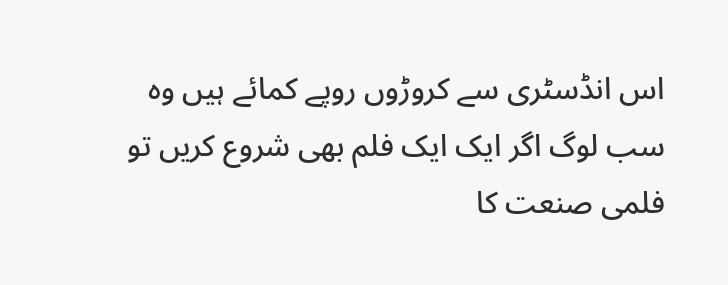اس انڈسٹری سے کروڑوں روپے کمائے ہیں وہ سب لوگ اگر ایک ایک فلم بھی شروع کریں تو فلمی صنعت کا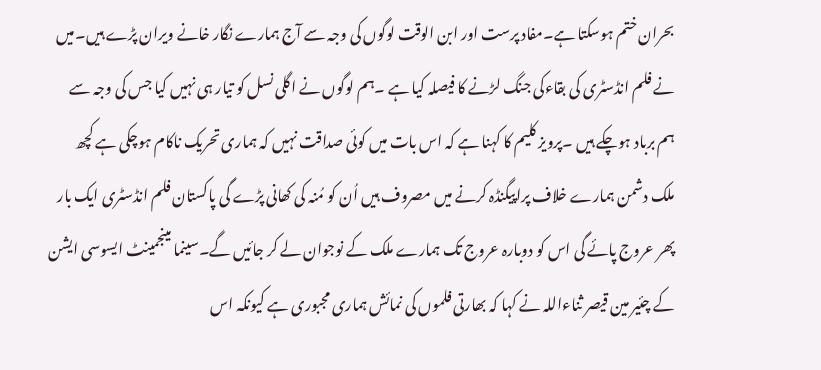بحران ختم ہوسکتا ہے۔مفاد پرست اور ابن الوقت لوگوں کی وجہ سے آج ہمارے نگار خانے ویران پڑے ہیں۔میں نے فلم انڈسٹری کی بقاءکی جنگ لڑنے کا فیصلہ کیا ہے ۔ہم لوگوں نے اگلی نسل کو تیار ہی نہیں کیا جس کی وجہ سے ہم برباد ہوچکے ہیں ۔پرویز کلیم کا کہنا ہے کہ اس بات میں کوئی صداقت نہیں کہ ہماری تحریک ناکام ہوچکی ہے کچھ ملک دشمن ہمارے خلاف پراپیگنڈہ کرنے میں مصروف ہیں اُن کو مُنہ کی کھانی پڑے گی پاکستان فلم انڈسٹری ایک بار پھر عروج پائے گی اس کو دوبارہ عروج تک ہمارے ملک کے نوجوان لے کر جائیں گے۔سینما مینجمینٹ ایسوسی ایشن کے چئیر مین قیصر ثناءاللہ نے کہا کہ بھارتی فلموں کی نمائش ہماری مجبوری ہے کیونکہ اس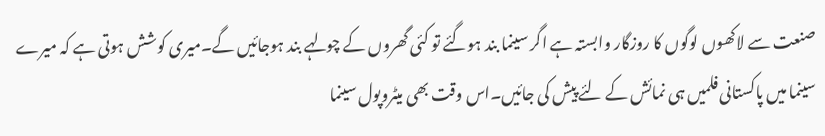صنعت سے لاکھوں لوگوں کا روزگار وابستہ ہے اگر سینما بند ہوگئے تو کئی گھروں کے چولہے بند ہوجائیں گے۔میری کوشش ہوتی ہے کہ میرے سینما میں پاکستانی فلمیں ہی نمائش کے لئے پیش کی جائیں۔اس وقت بھی میٹروپول سینما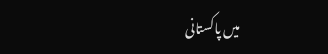میں پاکستانی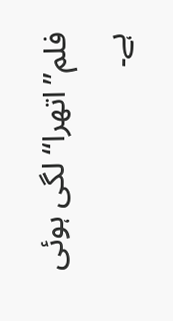فلم”اتھرا“ لگی ہوئی ہے۔